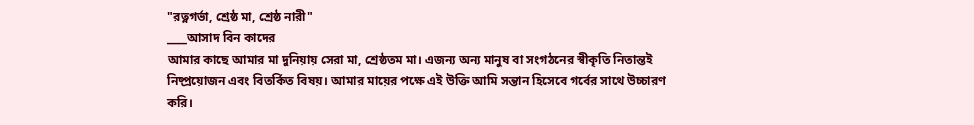"রত্নগর্ভা, শ্রেষ্ঠ মা, শ্রেষ্ঠ নারী"
____আসাদ বিন কাদের
আমার কাছে আমার মা দুনিয়ায় সেরা মা, শ্রেষ্ঠতম মা। এজন্য অন্য মানুষ বা সংগঠনের স্বীকৃতি নিতান্তই নিষ্প্রয়োজন এবং বিতর্কিত বিষয়। আমার মায়ের পক্ষে এই উক্তি আমি সন্তান হিসেবে গর্বের সাথে উচ্চারণ করি।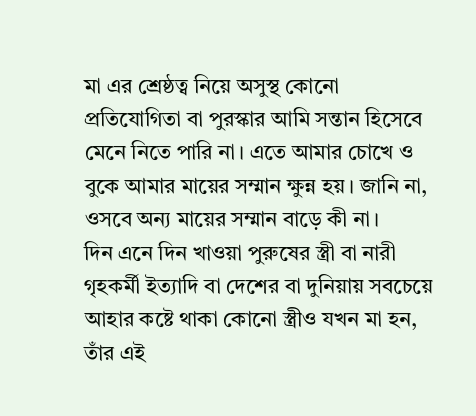মা এর শ্রেষ্ঠত্ব নিয়ে অসুস্থ কোনো প্রতিযোগিতা বা পুরস্কার আমি সন্তান হিসেবে মেনে নিতে পারি না। এতে আমার চোখে ও বুকে আমার মায়ের সম্মান ক্ষুন্ন হয়। জানি না, ওসবে অন্য মায়ের সম্মান বাড়ে কী না।
দিন এনে দিন খাওয়া পুরুষের স্ত্রী বা নারী গৃহকর্মী ইত্যাদি বা দেশের বা দুনিয়ায় সবচেয়ে আহার কষ্টে থাকা কোনো স্ত্রীও যখন মা হন, তাঁর এই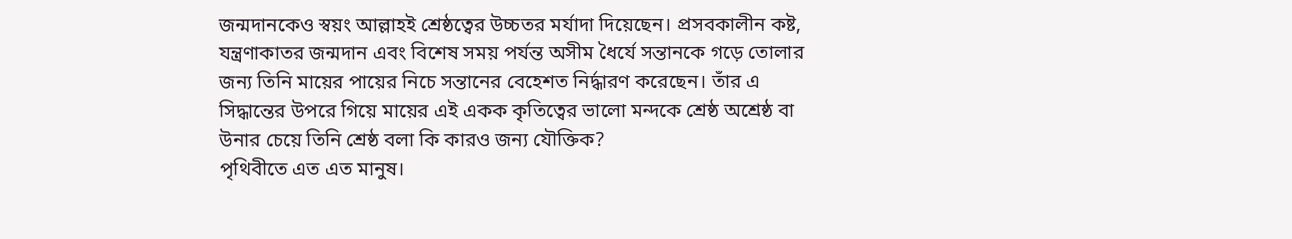জন্মদানকেও স্বয়ং আল্লাহই শ্রেষ্ঠত্বের উচ্চতর মর্যাদা দিয়েছেন। প্রসবকালীন কষ্ট, যন্ত্রণাকাতর জন্মদান এবং বিশেষ সময় পর্যন্ত অসীম ধৈর্যে সন্তানকে গড়ে তোলার জন্য তিনি মায়ের পায়ের নিচে সন্তানের বেহেশত নির্দ্ধারণ করেছেন। তাঁর এ সিদ্ধান্তের উপরে গিয়ে মায়ের এই একক কৃতিত্বের ভালো মন্দকে শ্রেষ্ঠ অশ্রেষ্ঠ বা উনার চেয়ে তিনি শ্রেষ্ঠ বলা কি কারও জন্য যৌক্তিক?
পৃথিবীতে এত এত মানুষ।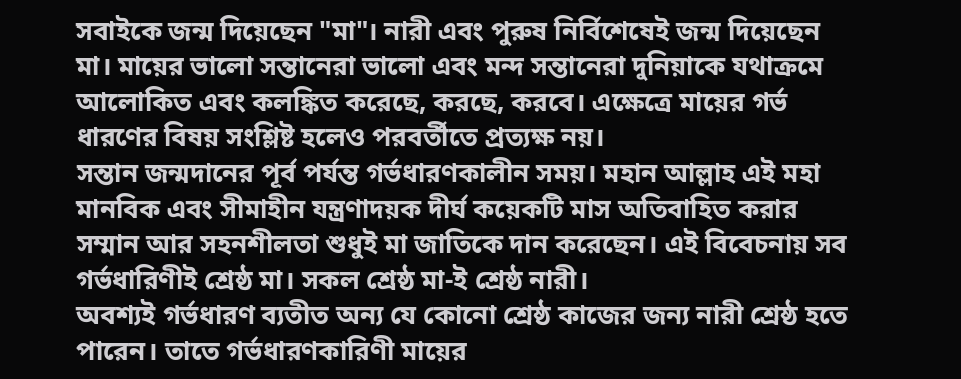সবাইকে জন্ম দিয়েছেন "মা"। নারী এবং পুরুষ নির্বিশেষেই জন্ম দিয়েছেন মা। মায়ের ভালো সন্তানেরা ভালো এবং মন্দ সন্তানেরা দুনিয়াকে যথাক্রমে আলোকিত এবং কলঙ্কিত করেছে, করছে, করবে। এক্ষেত্রে মায়ের গর্ভ ধারণের বিষয় সংশ্লিষ্ট হলেও পরবর্তীতে প্রত্যক্ষ নয়।
সন্তান জন্মদানের পূর্ব পর্যন্ত গর্ভধারণকালীন সময়। মহান আল্লাহ এই মহা মানবিক এবং সীমাহীন যন্ত্রণাদয়ক দীর্ঘ কয়েকটি মাস অতিবাহিত করার সম্মান আর সহনশীলতা শুধুই মা জাতিকে দান করেছেন। এই বিবেচনায় সব গর্ভধারিণীই শ্রেষ্ঠ মা। সকল শ্রেষ্ঠ মা-ই শ্রেষ্ঠ নারী।
অবশ্যই গর্ভধারণ ব্যতীত অন্য যে কোনো শ্রেষ্ঠ কাজের জন্য নারী শ্রেষ্ঠ হতে পারেন। তাতে গর্ভধারণকারিণী মায়ের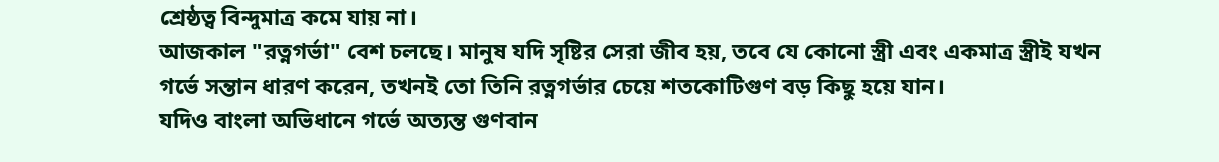শ্রেষ্ঠত্ব বিন্দুমাত্র কমে যায় না।
আজকাল "রত্নগর্ভা" বেশ চলছে। মানুষ যদি সৃষ্টির সেরা জীব হয়, তবে যে কোনো স্ত্রী এবং একমাত্র স্ত্রীই যখন গর্ভে সন্তান ধারণ করেন, তখনই তো তিনি রত্নগর্ভার চেয়ে শতকোটিগুণ বড় কিছু হয়ে যান।
যদিও বাংলা অভিধানে গর্ভে অত্যন্ত গুণবান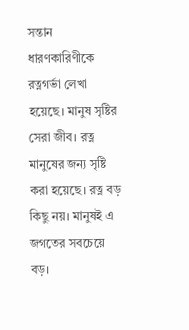সন্তান ধারণকারিণীকে রত্নগর্ভা লেখা হয়েছে। মানুষ সৃষ্টির সেরা জীব। রত্ন মানুষের জন্য সৃষ্টি করা হয়েছে। রত্ন বড় কিছু নয়। মানুষই এ জগতের সবচেয়ে বড়।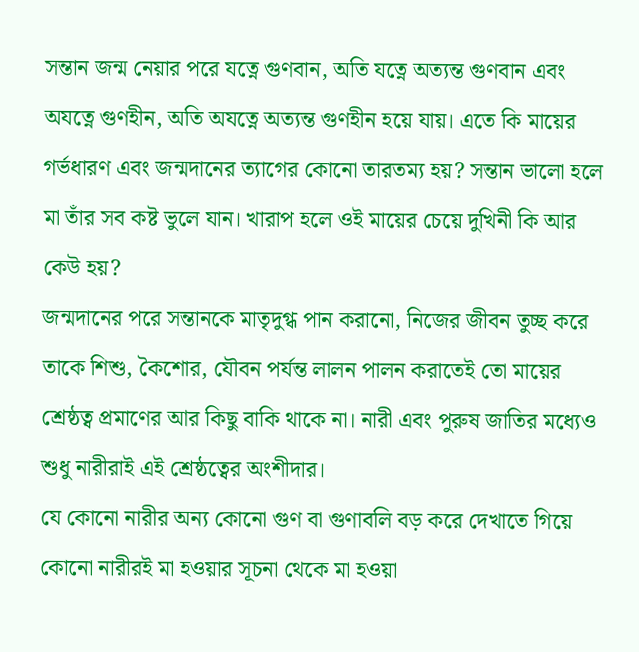সন্তান জন্ম নেয়ার পরে যত্নে গুণবান, অতি যত্নে অত্যন্ত গুণবান এবং অযত্নে গুণহীন, অতি অযত্নে অত্যন্ত গুণহীন হয়ে যায়। এতে কি মায়ের গর্ভধারণ এবং জন্মদানের ত্যাগের কোনো তারতম্য হয়? সন্তান ভালো হলে মা তাঁর সব কষ্ট ভুলে যান। খারাপ হলে ওই মায়ের চেয়ে দুখিনী কি আর কেউ হয়?
জন্মদানের পরে সন্তানকে মাতৃদুগ্ধ পান করানো, নিজের জীবন তুচ্ছ করে তাকে শিশু, কৈশোর, যৌবন পর্যন্ত লালন পালন করাতেই তো মায়ের শ্রেষ্ঠত্ব প্রমাণের আর কিছু বাকি থাকে না। নারী এবং পুরুষ জাতির মধ্যেও শুধু নারীরাই এই শ্রেষ্ঠত্বের অংশীদার।
যে কোনো নারীর অন্য কোনো গুণ বা গুণাবলি বড় করে দেখাতে গিয়ে কোনো নারীরই মা হওয়ার সূচনা থেকে মা হওয়া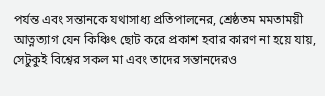পর্যন্ত এবং সন্তানকে যথাসাধ্য প্রতিপালনের, শ্রেষ্ঠতম মমতাময়ী আত্নত্যাগ যেন কিঞ্চিৎ ছোট করে প্রকাশ হবার কারণ না হয়ে যায়, সেটুকুই বিশ্বের সকল মা এবং তাদের সন্তানদেরও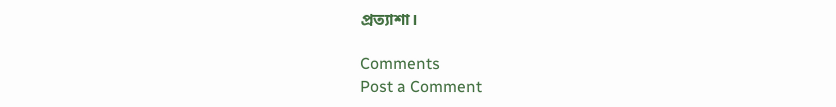প্রত্যাশা।

Comments
Post a Comment